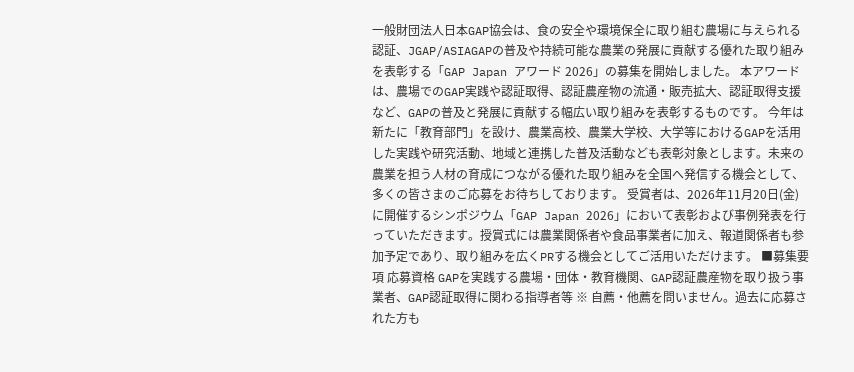一般財団法人日本GAP協会は、食の安全や環境保全に取り組む農場に与えられる認証、JGAP/ASIAGAPの普及や持続可能な農業の発展に貢献する優れた取り組みを表彰する「GAP Japan アワード 2026」の募集を開始しました。 本アワードは、農場でのGAP実践や認証取得、認証農産物の流通・販売拡大、認証取得支援など、GAPの普及と発展に貢献する幅広い取り組みを表彰するものです。 今年は新たに「教育部門」を設け、農業高校、農業大学校、大学等におけるGAPを活用した実践や研究活動、地域と連携した普及活動なども表彰対象とします。未来の農業を担う人材の育成につながる優れた取り組みを全国へ発信する機会として、多くの皆さまのご応募をお待ちしております。 受賞者は、2026年11月20日(金)に開催するシンポジウム「GAP Japan 2026」において表彰および事例発表を行っていただきます。授賞式には農業関係者や食品事業者に加え、報道関係者も参加予定であり、取り組みを広くPRする機会としてご活用いただけます。 ■募集要項 応募資格 GAPを実践する農場・団体・教育機関、GAP認証農産物を取り扱う事業者、GAP認証取得に関わる指導者等 ※ 自薦・他薦を問いません。過去に応募された方も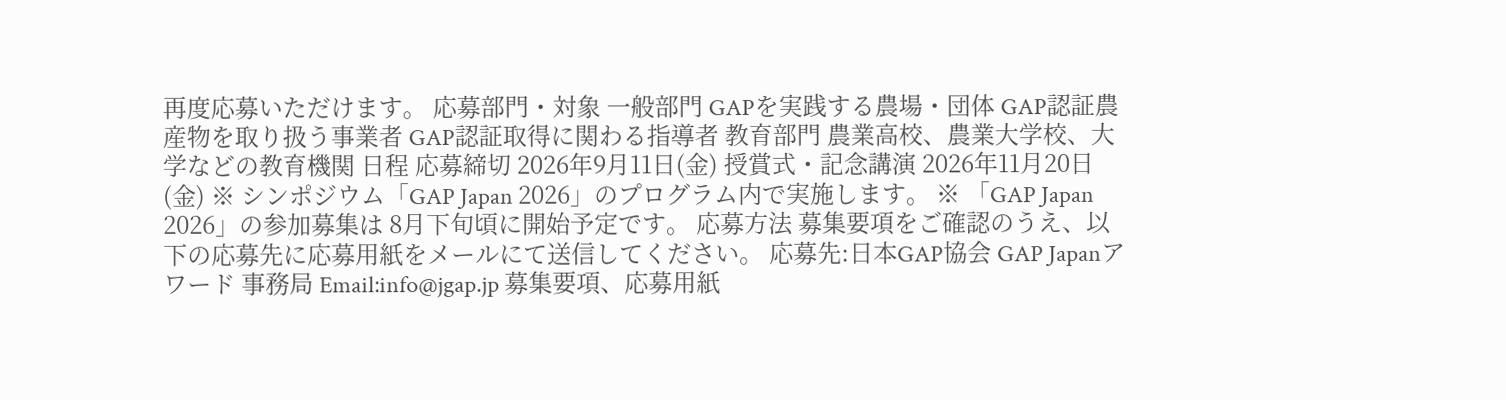再度応募いただけます。 応募部門・対象 一般部門 GAPを実践する農場・団体 GAP認証農産物を取り扱う事業者 GAP認証取得に関わる指導者 教育部門 農業高校、農業大学校、大学などの教育機関 日程 応募締切 2026年9月11日(金) 授賞式・記念講演 2026年11月20日(金) ※ シンポジウム「GAP Japan 2026」のプログラム内で実施します。 ※ 「GAP Japan 2026」の参加募集は 8月下旬頃に開始予定です。 応募方法 募集要項をご確認のうえ、以下の応募先に応募用紙をメールにて送信してください。 応募先:日本GAP協会 GAP Japanアワード 事務局 Email:info@jgap.jp 募集要項、応募用紙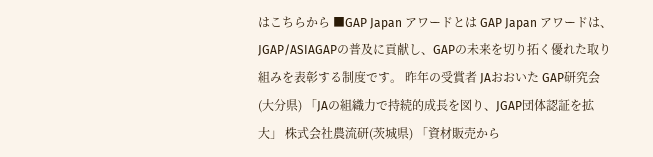はこちらから ■GAP Japan アワードとは GAP Japan アワードは、JGAP/ASIAGAPの普及に貢献し、GAPの未来を切り拓く優れた取り組みを表彰する制度です。 昨年の受賞者 JAおおいた GAP研究会(大分県) 「JAの組織力で持続的成長を図り、JGAP団体認証を拡大」 株式会社農流研(茨城県) 「資材販売から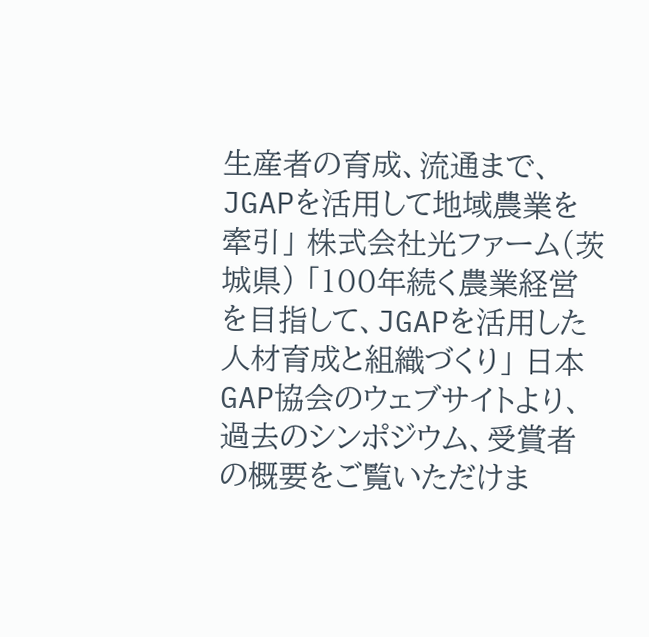生産者の育成、流通まで、JGAPを活用して地域農業を牽引」 株式会社光ファーム(茨城県) 「100年続く農業経営を目指して、JGAPを活用した人材育成と組織づくり」 日本GAP協会のウェブサイトより、過去のシンポジウム、受賞者の概要をご覧いただけま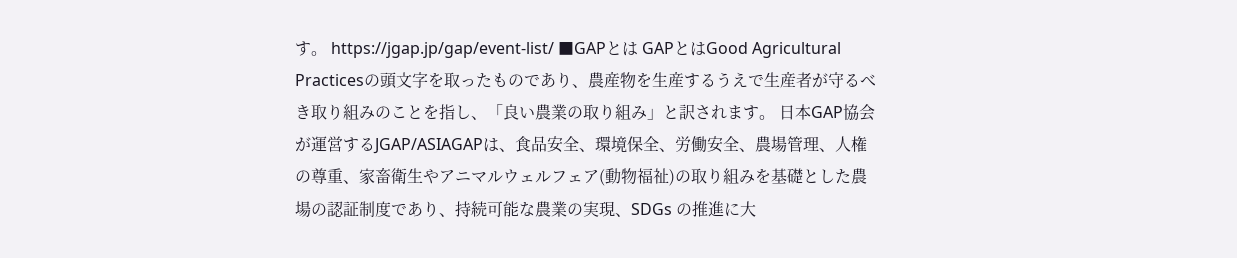す。 https://jgap.jp/gap/event-list/ ■GAPとは GAPとはGood Agricultural Practicesの頭文字を取ったものであり、農産物を生産するうえで生産者が守るべき取り組みのことを指し、「良い農業の取り組み」と訳されます。 日本GAP協会が運営するJGAP/ASIAGAPは、食品安全、環境保全、労働安全、農場管理、人権の尊重、家畜衛生やアニマルウェルフェア(動物福祉)の取り組みを基礎とした農場の認証制度であり、持続可能な農業の実現、SDGs の推進に大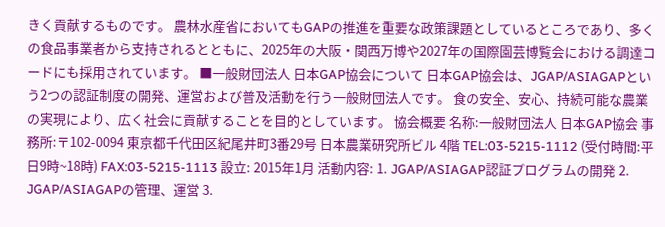きく貢献するものです。 農林水産省においてもGAPの推進を重要な政策課題としているところであり、多くの食品事業者から支持されるとともに、2025年の大阪・関西万博や2027年の国際園芸博覧会における調達コードにも採用されています。 ■一般財団法人 日本GAP協会について 日本GAP協会は、JGAP/ASIAGAPという2つの認証制度の開発、運営および普及活動を行う一般財団法人です。 食の安全、安心、持続可能な農業の実現により、広く社会に貢献することを目的としています。 協会概要 名称:一般財団法人 日本GAP協会 事務所:〒102-0094 東京都千代田区紀尾井町3番29号 日本農業研究所ビル 4階 TEL:03-5215-1112 (受付時間:平日9時~18時) FAX:03-5215-1113 設立: 2015年1月 活動内容: 1. JGAP/ASIAGAP認証プログラムの開発 2. JGAP/ASIAGAPの管理、運営 3.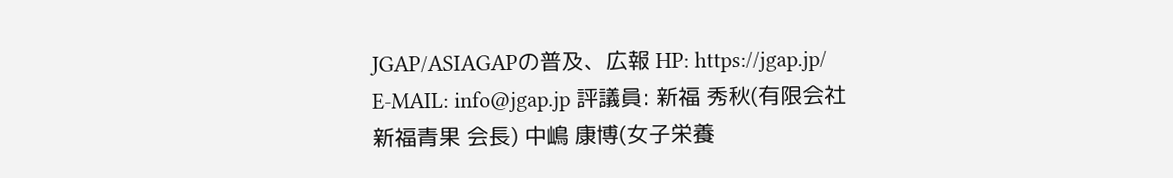JGAP/ASIAGAPの普及、広報 HP: https://jgap.jp/ E-MAIL: info@jgap.jp 評議員: 新福 秀秋(有限会社新福青果 会長) 中嶋 康博(女子栄養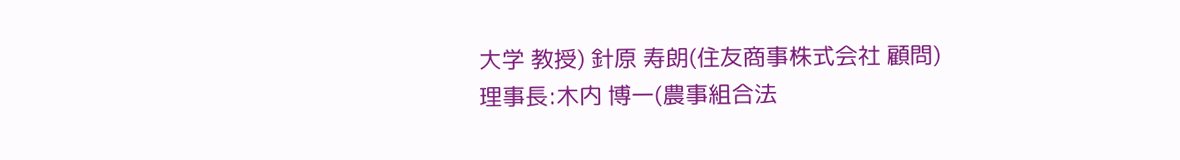大学 教授) 針原 寿朗(住友商事株式会社 顧問) 理事長:木内 博一(農事組合法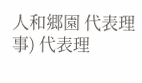人和郷園 代表理事) 代表理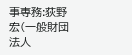事専務:荻野 宏(一般財団法人